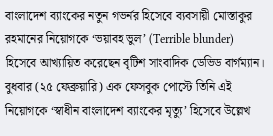বাংলাদেশ ব্যাংকের নতুন গভর্নর হিসেবে ব্যবসায়ী মোস্তাকুর রহমানের নিয়োগকে ‘ভয়াবহ ভুল’ (Terrible blunder) হিসেবে আখ্যায়িত করেছেন বৃটিশ সাংবাদিক ডেভিড বার্গম্যান। বুধবার (২৫ ফেব্রুয়ারি) এক ফেসবুক পোস্টে তিনি এই নিয়োগকে ‘স্বাধীন বাংলাদেশ ব্যাংকের মৃত্যু’ হিসেবে উল্লেখ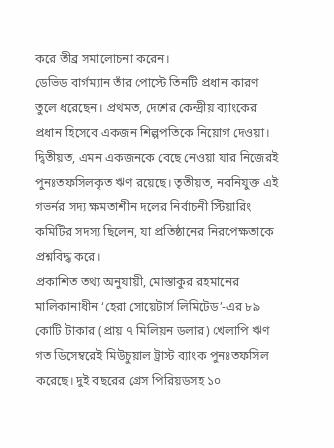করে তীব্র সমালোচনা করেন।
ডেভিড বার্গম্যান তাঁর পোস্টে তিনটি প্রধান কারণ তুলে ধরেছেন। প্রথমত, দেশের কেন্দ্রীয় ব্যাংকের প্রধান হিসেবে একজন শিল্পপতিকে নিয়োগ দেওয়া। দ্বিতীয়ত, এমন একজনকে বেছে নেওয়া যার নিজেরই পুনঃতফসিলকৃত ঋণ রয়েছে। তৃতীয়ত, নবনিযুক্ত এই গভর্নর সদ্য ক্ষমতাশীন দলের নির্বাচনী স্টিয়ারিং কমিটির সদস্য ছিলেন, যা প্রতিষ্ঠানের নিরপেক্ষতাকে প্রশ্নবিদ্ধ করে।
প্রকাশিত তথ্য অনুযায়ী, মোস্তাকুর রহমানের মালিকানাধীন ‘হেরা সোয়েটার্স লিমিটেড’-এর ৮৯ কোটি টাকার (প্রায় ৭ মিলিয়ন ডলার) খেলাপি ঋণ গত ডিসেম্বরেই মিউচুয়াল ট্রাস্ট ব্যাংক পুনঃতফসিল করেছে। দুই বছরের গ্রেস পিরিয়ডসহ ১০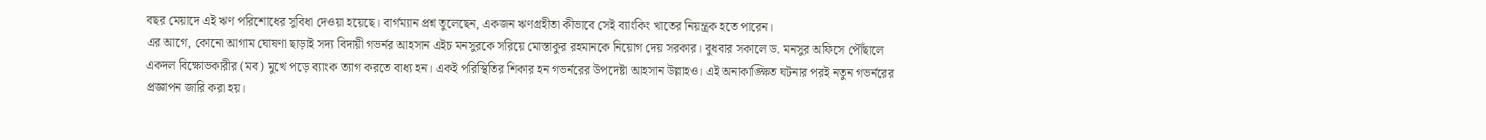বছর মেয়াদে এই ঋণ পরিশোধের সুবিধা দেওয়া হয়েছে। বার্গম্যান প্রশ্ন তুলেছেন, একজন ঋণগ্রহীতা কীভাবে সেই ব্যাংকিং খাতের নিয়ন্ত্রক হতে পারেন।
এর আগে, কোনো আগাম ঘোষণা ছাড়াই সদ্য বিদায়ী গভর্নর আহসান এইচ মনসুরকে সরিয়ে মোস্তাকুর রহমানকে নিয়োগ দেয় সরকার। বুধবার সকালে ড. মনসুর অফিসে পৌঁছালে একদল বিক্ষোভকারীর (মব) মুখে পড়ে ব্যাংক ত্যাগ করতে বাধ্য হন। একই পরিস্থিতির শিকার হন গভর্নরের উপদেষ্টা আহসান উল্লাহও। এই অনাকাঙ্ক্ষিত ঘটনার পরই নতুন গভর্নরের প্রজ্ঞাপন জারি করা হয়।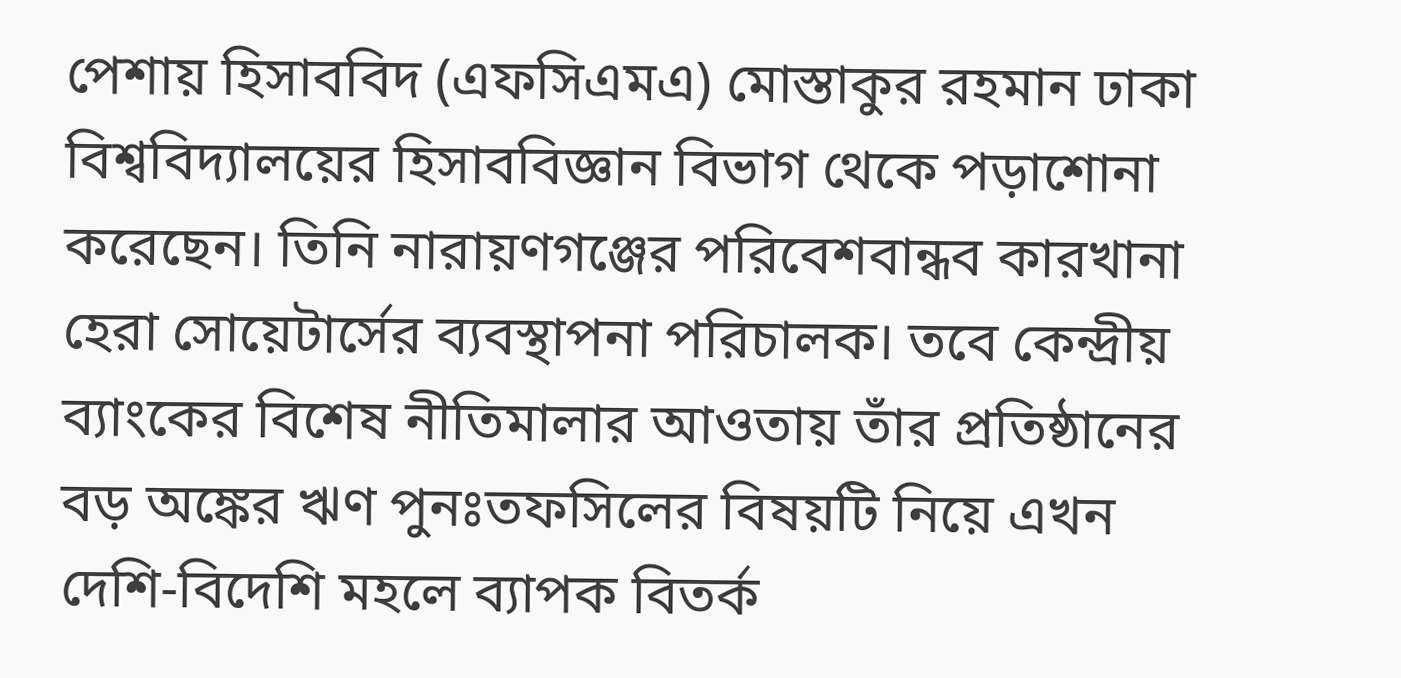পেশায় হিসাববিদ (এফসিএমএ) মোস্তাকুর রহমান ঢাকা বিশ্ববিদ্যালয়ের হিসাববিজ্ঞান বিভাগ থেকে পড়াশোনা করেছেন। তিনি নারায়ণগঞ্জের পরিবেশবান্ধব কারখানা হেরা সোয়েটার্সের ব্যবস্থাপনা পরিচালক। তবে কেন্দ্রীয় ব্যাংকের বিশেষ নীতিমালার আওতায় তাঁর প্রতিষ্ঠানের বড় অঙ্কের ঋণ পুনঃতফসিলের বিষয়টি নিয়ে এখন দেশি-বিদেশি মহলে ব্যাপক বিতর্ক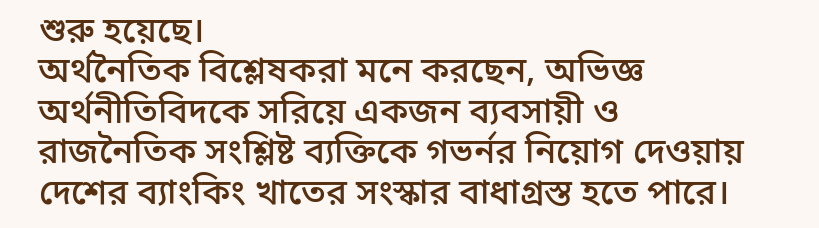শুরু হয়েছে।
অর্থনৈতিক বিশ্লেষকরা মনে করছেন, অভিজ্ঞ অর্থনীতিবিদকে সরিয়ে একজন ব্যবসায়ী ও রাজনৈতিক সংশ্লিষ্ট ব্যক্তিকে গভর্নর নিয়োগ দেওয়ায় দেশের ব্যাংকিং খাতের সংস্কার বাধাগ্রস্ত হতে পারে।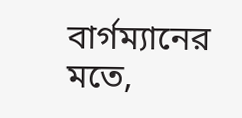বার্গম্যানের মতে,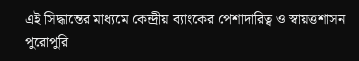এই সিদ্ধান্তের মাধ্যমে কেন্দ্রীয় ব্যাংকের পেশাদারিত্ব ও স্বায়ত্তশাসন পুরোপুরি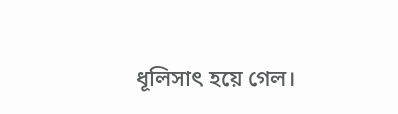ধূলিসাৎ হয়ে গেল।